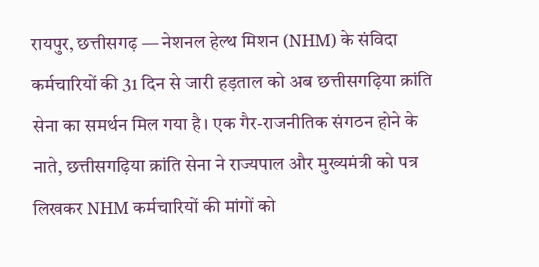रायपुर, छत्तीसगढ़ — नेशनल हेल्थ मिशन (NHM) के संविदा कर्मचारियों की 31 दिन से जारी हड़ताल को अब छत्तीसगढ़िया क्रांति सेना का समर्थन मिल गया है। एक गैर-राजनीतिक संगठन होने के नाते, छत्तीसगढ़िया क्रांति सेना ने राज्यपाल और मुख्यमंत्री को पत्र लिखकर NHM कर्मचारियों की मांगों को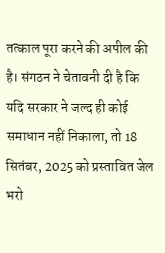तत्काल पूरा करने की अपील की है। संगठन ने चेतावनी दी है कि यदि सरकार ने जल्द ही कोई समाधान नहीं निकाला, तो 18 सितंबर, 2025 को प्रस्तावित जेल भरो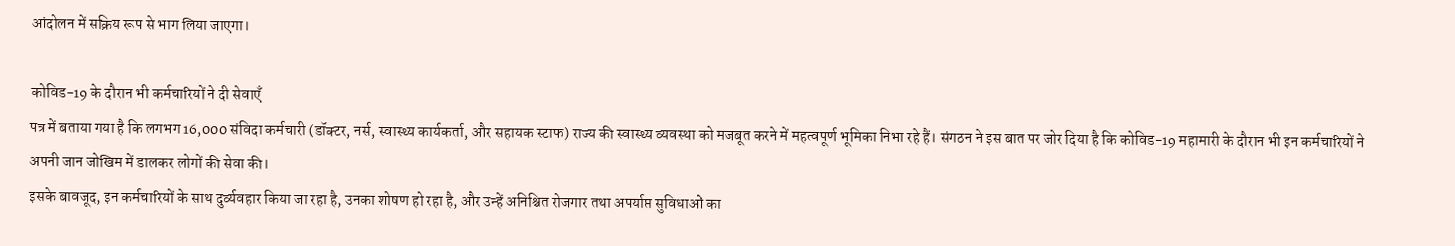आंदोलन में सक्रिय रूप से भाग लिया जाएगा।

कोविड-19 के दौरान भी कर्मचारियों ने दी सेवाएँ
पत्र में बताया गया है कि लगभग 16,000 संविदा कर्मचारी (डॉक्टर, नर्स, स्वास्थ्य कार्यकर्ता, और सहायक स्टाफ) राज्य की स्वास्थ्य व्यवस्था को मजबूत करने में महत्वपूर्ण भूमिका निभा रहे हैं। संगठन ने इस बात पर जोर दिया है कि कोविड-19 महामारी के दौरान भी इन कर्मचारियों ने अपनी जान जोखिम में डालकर लोगों की सेवा की।
इसके बावजूद, इन कर्मचारियों के साथ दुर्व्यवहार किया जा रहा है, उनका शोषण हो रहा है, और उन्हें अनिश्चित रोजगार तथा अपर्याप्त सुविधाओं का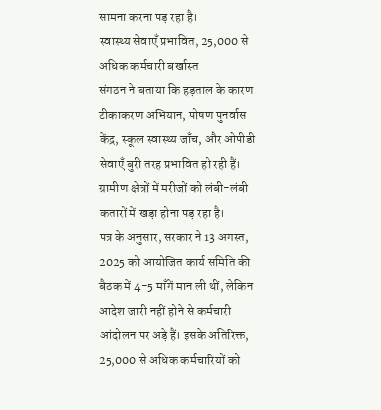सामना करना पड़ रहा है।
स्वास्थ्य सेवाएँ प्रभावित, 25,000 से अधिक कर्मचारी बर्खास्त
संगठन ने बताया कि हड़ताल के कारण टीकाकरण अभियान, पोषण पुनर्वास केंद्र, स्कूल स्वास्थ्य जाँच, और ओपीडी सेवाएँ बुरी तरह प्रभावित हो रही हैं। ग्रामीण क्षेत्रों में मरीजों को लंबी-लंबी कतारों में खड़ा होना पड़ रहा है।
पत्र के अनुसार, सरकार ने 13 अगस्त, 2025 को आयोजित कार्य समिति की बैठक में 4-5 माँगें मान ली थीं, लेकिन आदेश जारी नहीं होने से कर्मचारी आंदोलन पर अड़े हैं। इसके अतिरिक्त, 25,000 से अधिक कर्मचारियों को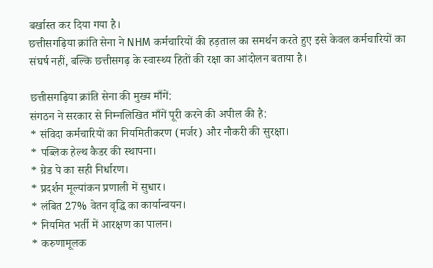बर्खास्त कर दिया गया है।
छत्तीसगढ़िया क्रांति सेना ने NHM कर्मचारियों की हड़ताल का समर्थन करते हुए इसे केवल कर्मचारियों का संघर्ष नहीं, बल्कि छत्तीसगढ़ के स्वास्थ्य हितों की रक्षा का आंदोलन बताया है।

छत्तीसगढ़िया क्रांति सेना की मुख्य माँगें:
संगठन ने सरकार से निम्नलिखित माँगें पूरी करने की अपील की है:
* संविदा कर्मचारियों का नियमितीकरण (मर्जर) और नौकरी की सुरक्षा।
* पब्लिक हेल्थ कैडर की स्थापना।
* ग्रेड पे का सही निर्धारण।
* प्रदर्शन मूल्यांकन प्रणाली में सुधार।
* लंबित 27% वेतन वृद्धि का कार्यान्वयन।
* नियमित भर्ती में आरक्षण का पालन।
* करुणामूलक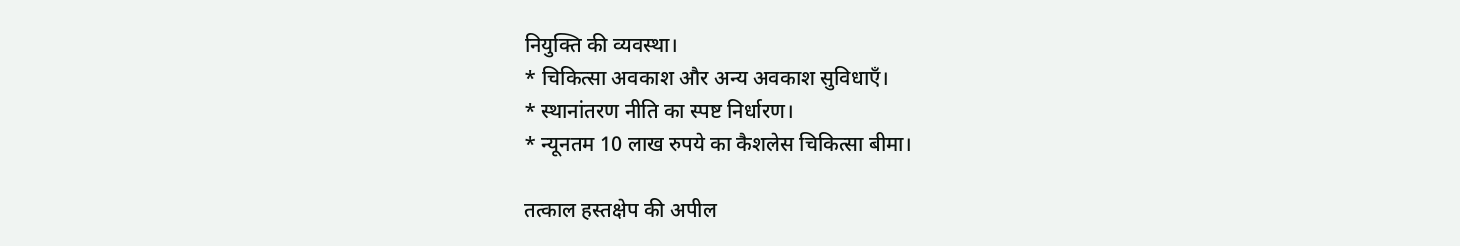नियुक्ति की व्यवस्था।
* चिकित्सा अवकाश और अन्य अवकाश सुविधाएँ।
* स्थानांतरण नीति का स्पष्ट निर्धारण।
* न्यूनतम 10 लाख रुपये का कैशलेस चिकित्सा बीमा।

तत्काल हस्तक्षेप की अपील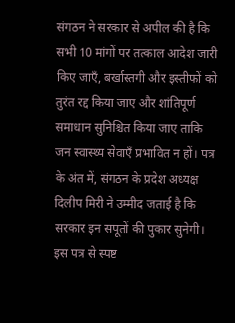संगठन ने सरकार से अपील की है कि सभी 10 मांगों पर तत्काल आदेश जारी किए जाएँ, बर्खास्तगी और इस्तीफों को तुरंत रद्द किया जाए और शांतिपूर्ण समाधान सुनिश्चित किया जाए ताकि जन स्वास्थ्य सेवाएँ प्रभावित न हों। पत्र के अंत में, संगठन के प्रदेश अध्यक्ष दिलीप मिरी ने उम्मीद जताई है कि सरकार इन सपूतों की पुकार सुनेगी।
इस पत्र से स्पष्ट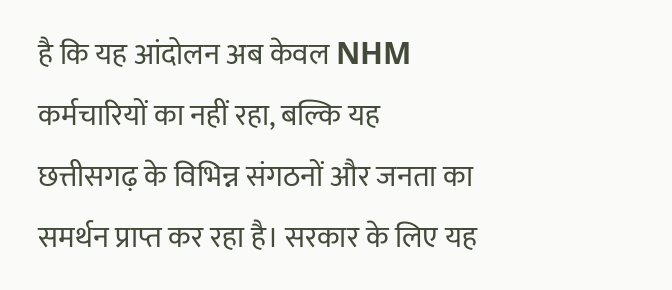है कि यह आंदोलन अब केवल NHM कर्मचारियों का नहीं रहा, बल्कि यह छत्तीसगढ़ के विभिन्न संगठनों और जनता का समर्थन प्राप्त कर रहा है। सरकार के लिए यह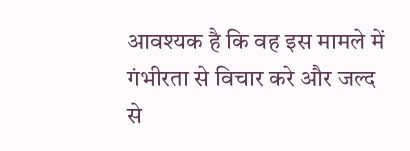आवश्यक है कि वह इस मामले में गंभीरता से विचार करे और जल्द से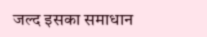जल्द इसका समाधान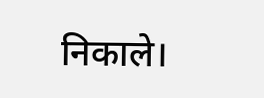निकाले।